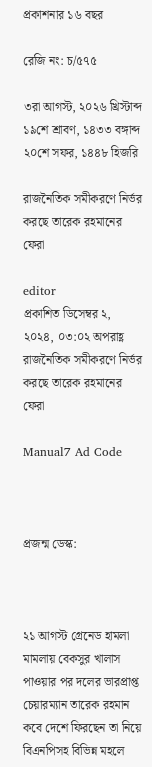প্রকাশনার ১৬ বছর

রেজি নং: চ/৫৭৫

৩রা আগস্ট, ২০২৬ খ্রিস্টাব্দ
১৯শে শ্রাবণ, ১৪৩৩ বঙ্গাব্দ
২০শে সফর, ১৪৪৮ হিজরি

রাজনৈতিক সমীকরণে নির্ভর করছে তারেক রহমানের ফেরা

editor
প্রকাশিত ডিসেম্বর ২, ২০২৪, ০৩:০২ অপরাহ্ণ
রাজনৈতিক সমীকরণে নির্ভর করছে তারেক রহমানের ফেরা

Manual7 Ad Code



প্রজন্ম ডেস্ক:



২১ আগস্ট গ্রেনেড হামলা মামলায় বেকসুর খালাস পাওয়ার পর দলের ভারপ্রাপ্ত চেয়ারম্যান তারেক রহমান কবে দেশে ফিরছেন তা নিয়ে বিএনপিসহ বিভিন্ন মহলে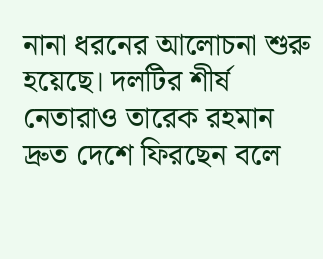নানা ধরনের আলোচনা শুরু হয়েছে। দলটির শীর্ষ নেতারাও তারেক রহমান দ্রুত দেশে ফিরছেন বলে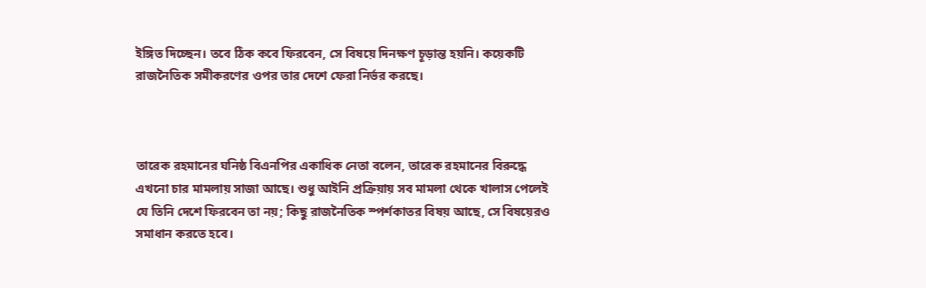ইঙ্গিত দিচ্ছেন। তবে ঠিক কবে ফিরবেন, সে বিষয়ে দিনক্ষণ চূড়ান্ত হয়নি। কয়েকটি রাজনৈতিক সমীকরণের ওপর তার দেশে ফেরা নির্ভর করছে।



তারেক রহমানের ঘনিষ্ঠ বিএনপির একাধিক নেতা বলেন, তারেক রহমানের বিরুদ্ধে এখনো চার মামলায় সাজা আছে। শুধু আইনি প্রক্রিয়ায় সব মামলা থেকে খালাস পেলেই যে তিনি দেশে ফিরবেন তা নয়; কিছু রাজনৈতিক স্পর্শকাতর বিষয় আছে, সে বিষয়েরও সমাধান করতে হবে।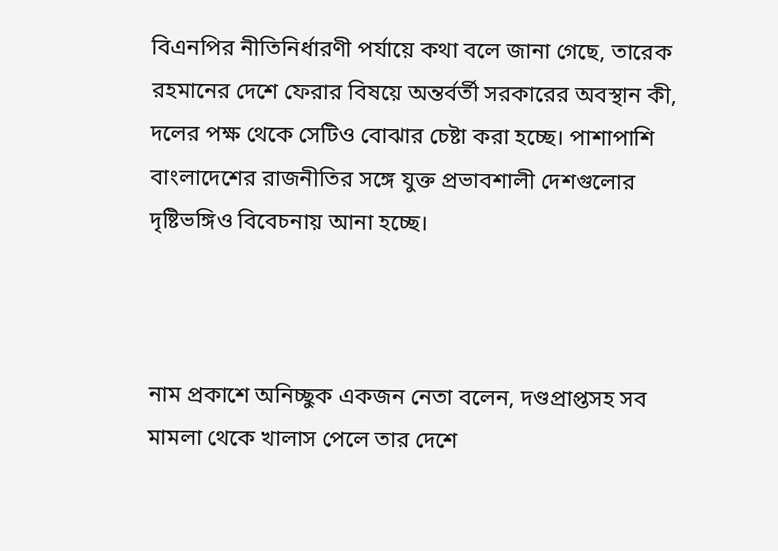বিএনপির নীতিনির্ধারণী পর্যায়ে কথা বলে জানা গেছে, তারেক রহমানের দেশে ফেরার বিষয়ে অন্তর্বর্তী সরকারের অবস্থান কী, দলের পক্ষ থেকে সেটিও বোঝার চেষ্টা করা হচ্ছে। পাশাপাশি বাংলাদেশের রাজনীতির সঙ্গে যুক্ত প্রভাবশালী দেশগুলোর দৃষ্টিভঙ্গিও বিবেচনায় আনা হচ্ছে।



নাম প্রকাশে অনিচ্ছুক একজন নেতা বলেন, দণ্ডপ্রাপ্তসহ সব মামলা থেকে খালাস পেলে তার দেশে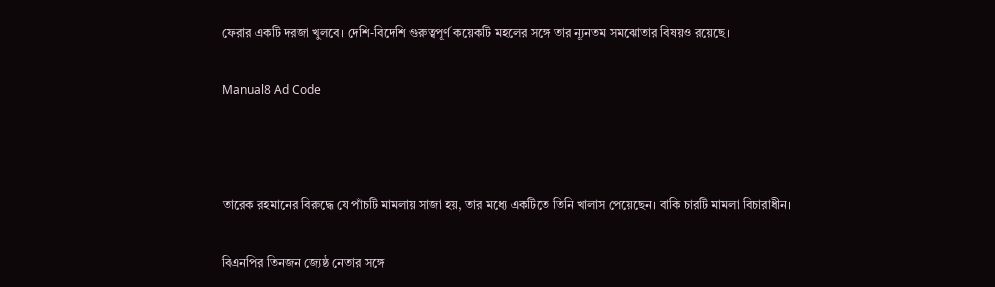ফেরার একটি দরজা খুলবে। দেশি-বিদেশি গুরুত্বপূর্ণ কয়েকটি মহলের সঙ্গে তার ন্যূনতম সমঝোতার বিষয়ও রয়েছে।

Manual8 Ad Code



তারেক রহমানের বিরুদ্ধে যে পাঁচটি মামলায় সাজা হয়, তার মধ্যে একটিতে তিনি খালাস পেয়েছেন। বাকি চারটি মামলা বিচারাধীন।

বিএনপির তিনজন জ্যেষ্ঠ নেতার সঙ্গে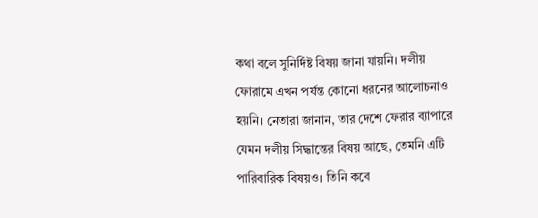কথা বলে সুনির্দিষ্ট বিষয় জানা যায়নি। দলীয় ফোরামে এখন পর্যন্ত কোনো ধরনের আলোচনাও হয়নি। নেতারা জানান, তার দেশে ফেরার ব্যাপারে যেমন দলীয় সিদ্ধান্তের বিষয় আছে, তেমনি এটি পারিবারিক বিষয়ও। তিনি কবে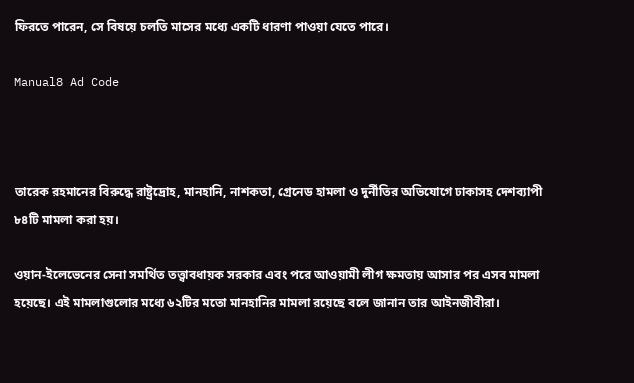ফিরতে পারেন, সে বিষয়ে চলতি মাসের মধ্যে একটি ধারণা পাওয়া যেতে পারে।

Manual8 Ad Code



তারেক রহমানের বিরুদ্ধে রাষ্ট্রদ্রোহ, মানহানি, নাশকতা, গ্রেনেড হামলা ও দুর্নীতির অভিযোগে ঢাকাসহ দেশব্যাপী ৮৪টি মামলা করা হয়।

ওয়ান-ইলেভেনের সেনা সমর্থিত তত্ত্বাবধায়ক সরকার এবং পরে আওয়ামী লীগ ক্ষমতায় আসার পর এসব মামলা হয়েছে। এই মামলাগুলোর মধ্যে ৬২টির মতো মানহানির মামলা রয়েছে বলে জানান তার আইনজীবীরা।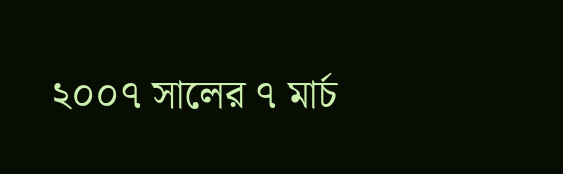২০০৭ সালের ৭ মার্চ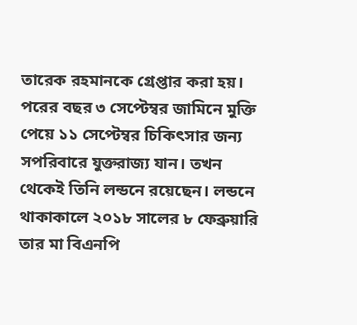তারেক রহমানকে গ্রেপ্তার করা হয়। পরের বছর ৩ সেপ্টেম্বর জামিনে মুক্তি পেয়ে ১১ সেপ্টেম্বর চিকিৎসার জন্য সপরিবারে যুক্তরাজ্য যান। তখন থেকেই তিনি লন্ডনে রয়েছেন। লন্ডনে থাকাকালে ২০১৮ সালের ৮ ফেব্রুয়ারি তার মা বিএনপি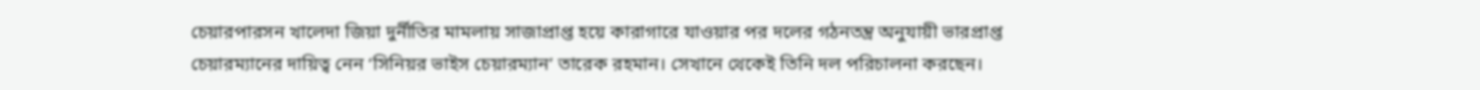চেয়ারপারসন খালেদা জিয়া দুর্নীতির মামলায় সাজাপ্রাপ্ত হয়ে কারাগারে যাওয়ার পর দলের গঠনতন্ত্র অনুযায়ী ভারপ্রাপ্ত চেয়ারম্যানের দায়িত্ব নেন ‘সিনিয়র ভাইস চেয়ারম্যান’ তারেক রহমান। সেখানে থেকেই তিনি দল পরিচালনা করছেন।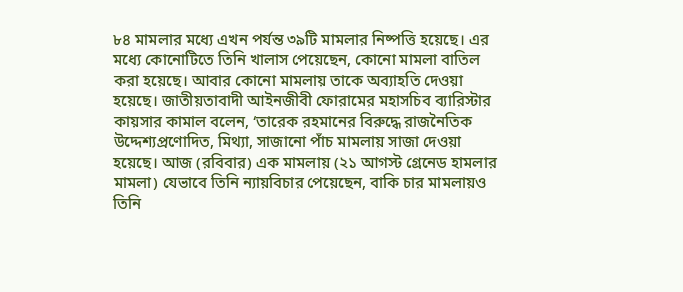৮৪ মামলার মধ্যে এখন পর্যন্ত ৩৯টি মামলার নিষ্পত্তি হয়েছে। এর মধ্যে কোনোটিতে তিনি খালাস পেয়েছেন, কোনো মামলা বাতিল করা হয়েছে। আবার কোনো মামলায় তাকে অব্যাহতি দেওয়া হয়েছে। জাতীয়তাবাদী আইনজীবী ফোরামের মহাসচিব ব্যারিস্টার কায়সার কামাল বলেন, ‘তারেক রহমানের বিরুদ্ধে রাজনৈতিক উদ্দেশ্যপ্রণোদিত, মিথ্যা, সাজানো পাঁচ মামলায় সাজা দেওয়া হয়েছে। আজ (রবিবার) এক মামলায় (২১ আগস্ট গ্রেনেড হামলার মামলা) যেভাবে তিনি ন্যায়বিচার পেয়েছেন, বাকি চার মামলায়ও তিনি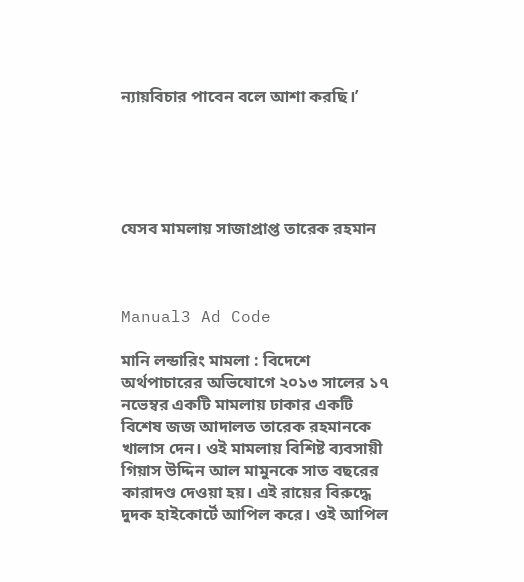ন্যায়বিচার পাবেন বলে আশা করছি।’





যেসব মামলায় সাজাপ্রাপ্ত তারেক রহমান



Manual3 Ad Code

মানি লন্ডারিং মামলা : বিদেশে অর্থপাচারের অভিযোগে ২০১৩ সালের ১৭ নভেম্বর একটি মামলায় ঢাকার একটি বিশেষ জজ আদালত তারেক রহমানকে খালাস দেন। ওই মামলায় বিশিষ্ট ব্যবসায়ী গিয়াস উদ্দিন আল মামুনকে সাত বছরের কারাদণ্ড দেওয়া হয়। এই রায়ের বিরুদ্ধে দুদক হাইকোর্টে আপিল করে। ওই আপিল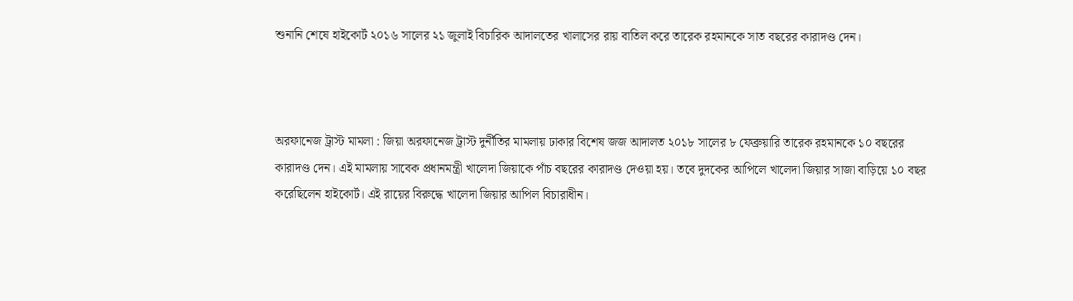শুনানি শেষে হাইকোর্ট ২০১৬ সালের ২১ জুলাই বিচারিক আদালতের খালাসের রায় বাতিল করে তারেক রহমানকে সাত বছরের কারাদণ্ড দেন।



অরফানেজ ট্রাস্ট মামলা : জিয়া অরফানেজ ট্রাস্ট দুর্নীতির মামলায় ঢাকার বিশেষ জজ আদালত ২০১৮ সালের ৮ ফেব্রুয়ারি তারেক রহমানকে ১০ বছরের কারাদণ্ড দেন। এই মামলায় সাবেক প্রধানমন্ত্রী খালেদা জিয়াকে পাঁচ বছরের কারাদণ্ড দেওয়া হয়। তবে দুদকের আপিলে খালেদা জিয়ার সাজা বাড়িয়ে ১০ বছর করেছিলেন হাইকোর্ট। এই রায়ের বিরুদ্ধে খালেদা জিয়ার আপিল বিচারাধীন।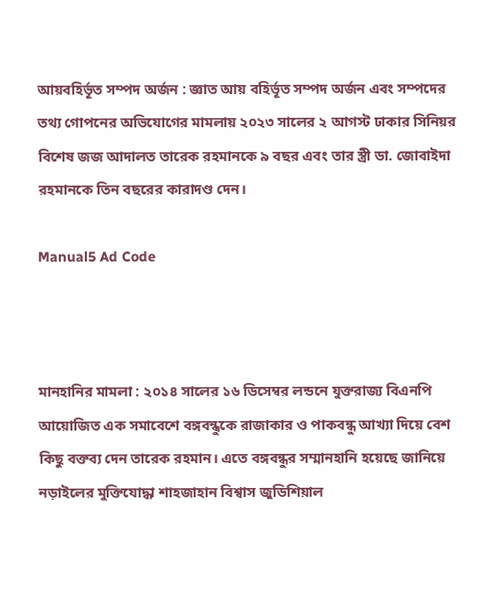আয়বহির্ভূত সম্পদ অর্জন : জ্ঞাত আয় বহির্ভূত সম্পদ অর্জন এবং সম্পদের তথ্য গোপনের অভিযোগের মামলায় ২০২৩ সালের ২ আগস্ট ঢাকার সিনিয়র বিশেষ জজ আদালত তারেক রহমানকে ৯ বছর এবং তার স্ত্রী ডা. জোবাইদা রহমানকে তিন বছরের কারাদণ্ড দেন।

Manual5 Ad Code



মানহানির মামলা : ২০১৪ সালের ১৬ ডিসেম্বর লন্ডনে যুক্তরাজ্য বিএনপি আয়োজিত এক সমাবেশে বঙ্গবন্ধুকে রাজাকার ও পাকবন্ধু আখ্যা দিয়ে বেশ কিছু বক্তব্য দেন তারেক রহমান। এতে বঙ্গবন্ধুর সম্মানহানি হয়েছে জানিয়ে নড়াইলের মুক্তিযোদ্ধা শাহজাহান বিশ্বাস জুডিশিয়াল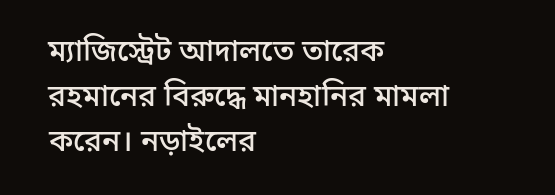ম্যাজিস্ট্রেট আদালতে তারেক রহমানের বিরুদ্ধে মানহানির মামলা করেন। নড়াইলের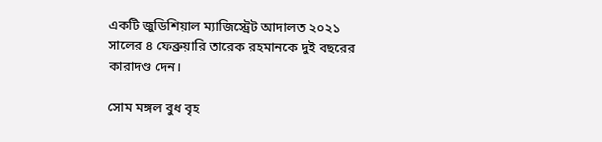একটি জুডিশিয়াল ম্যাজিস্ট্রেট আদালত ২০২১ সালের ৪ ফেব্রুয়ারি তারেক রহমানকে দুই বছরের কারাদণ্ড দেন।

সোম মঙ্গল বুধ বৃহ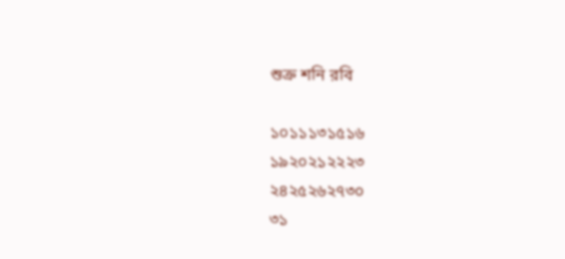শুক্র শনি রবি

১০১১১৩১৫১৬
১৯২০২১২২২৩
২৪২৫২৬২৭৩০
৩১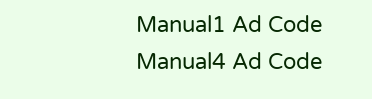Manual1 Ad Code
Manual4 Ad Code